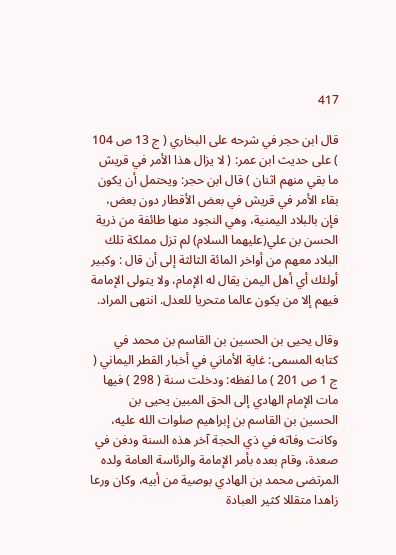417

قال ابن حجر في شرحه على البخاري ( ج 13 ص 104 ) على حديث ابن عمر: ( لا يزال هذا الأمر في قريش ما بقي منهم اثنان ) قال ابن حجر: ويحتمل أن يكون بقاء الأمر في قريش في بعض الأقطار دون بعض، فإن بالبلاد اليمنية، وهي النجود منها طائفة من ذرية الحسن بن علي(عليهما السلام) لم تزل مملكة تلك البلاد معهم من أواخر المائة الثالثة إلى أن قال : وكبير أولئك أي أهل اليمن يقال له الإمام، ولا يتولى الإمامة فيهم إلا من يكون عالما متحريا للعدل. انتهى المراد.

وقال يحيى بن الحسين بن القاسم بن محمد في كتابه المسمى: غاية الأماني في أخبار القطر اليماني ( ج 1 ص 201 ) ما لفظه: ودخلت سنة ( 298 ) فيها مات الإمام الهادي إلى الحق المبين يحيى بن الحسين بن القاسم بن إبراهيم صلوات الله عليه، وكانت وفاته في ذي الحجة آخر هذه السنة ودفن في صعدة، وقام بعده بأمر الإمامة والرئاسة العامة ولده المرتضى محمد بن الهادي بوصية من أبيه، وكان ورعا زاهدا متقللا كثير العبادة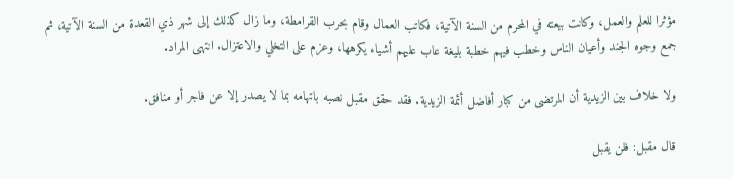مؤثرا للعلم والعمل، وكانت بيعته في المحرم من السنة الآتية، فكاتب العمال وقام بحرب القرامطة، وما زال كذلك إلى شهر ذي القعدة من السنة الآتية، ثم جمع وجوه الجند وأعيان الناس وخطب فيهم خطبة بليغة عاب عليهم أشياء يكرهها، وعزم على التخلي والاعتزال. انتهى المراد.

ولا خلاف بين الزيدية أن المرتضى من كبار أفاضل أئمة الزيدية. فقد حقق مقبل نصبه باتهامه بما لا يصدر إلا عن فاجر أو منافق.

قال مقبل: فلن يقبل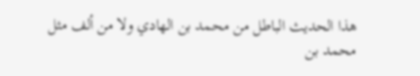هذا الحديث الباطل من محمد بن الهادي ولا من ألف مثل محمد بن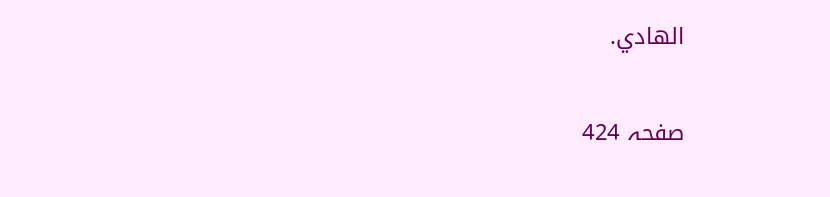الهادي.

صفحہ 424